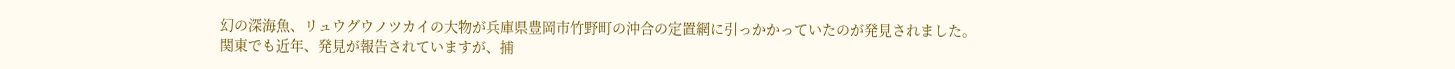幻の深海魚、リュウグウノツカイの大物が兵庫県豊岡市竹野町の沖合の定置網に引っかかっていたのが発見されました。
関東でも近年、発見が報告されていますが、捕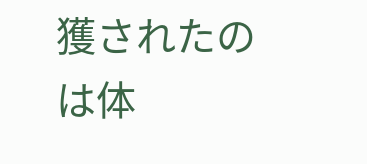獲されたのは体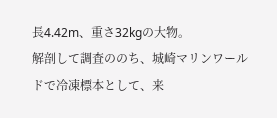長4.42m、重さ32kgの大物。
解剖して調査ののち、城崎マリンワールドで冷凍標本として、来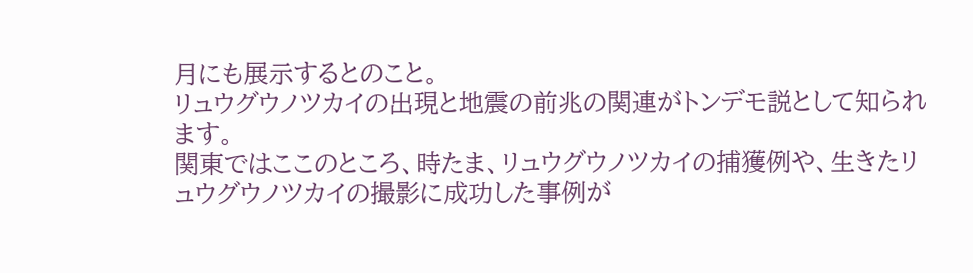月にも展示するとのこと。
リュウグウノツカイの出現と地震の前兆の関連がトンデモ説として知られます。
関東ではここのところ、時たま、リュウグウノツカイの捕獲例や、生きたリュウグウノツカイの撮影に成功した事例が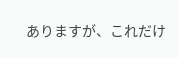ありますが、これだけ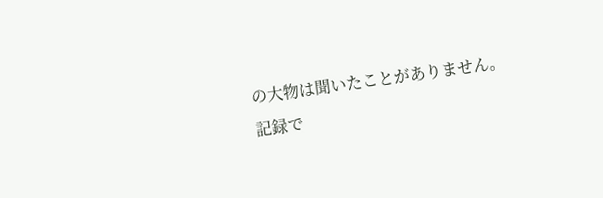の大物は聞いたことがありません。
記録で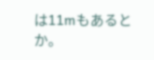は11mもあるとか。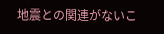地震との関連がないこ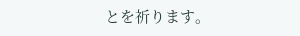とを祈ります。